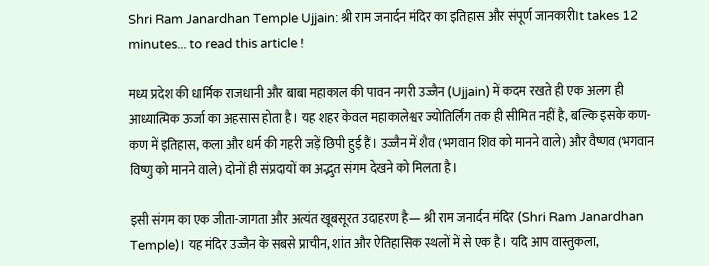Shri Ram Janardhan Temple Ujjain: श्री राम जनार्दन मंदिर का इतिहास और संपूर्ण जानकारीIt takes 12 minutes... to read this article !

मध्य प्रदेश की धार्मिक राजधानी और बाबा महाकाल की पावन नगरी उज्जैन (Ujjain) में कदम रखते ही एक अलग ही आध्यात्मिक ऊर्जा का अहसास होता है। यह शहर केवल महाकालेश्वर ज्योतिर्लिंग तक ही सीमित नहीं है, बल्कि इसके कण-कण में इतिहास, कला और धर्म की गहरी जड़ें छिपी हुई हैं। उज्जैन में शैव (भगवान शिव को मानने वाले) और वैष्णव (भगवान विष्णु को मानने वाले) दोनों ही संप्रदायों का अद्भुत संगम देखने को मिलता है।

इसी संगम का एक जीता-जागता और अत्यंत खूबसूरत उदाहरण है— श्री राम जनार्दन मंदिर (Shri Ram Janardhan Temple)। यह मंदिर उज्जैन के सबसे प्राचीन, शांत और ऐतिहासिक स्थलों में से एक है। यदि आप वास्तुकला,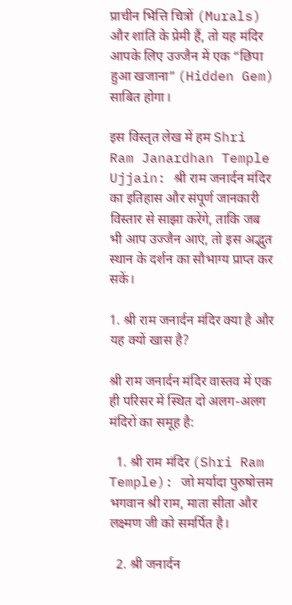प्राचीन भित्ति चित्रों (Murals) और शांति के प्रेमी हैं, तो यह मंदिर आपके लिए उज्जैन में एक “छिपा हुआ खजाना” (Hidden Gem) साबित होगा।

इस विस्तृत लेख में हम Shri Ram Janardhan Temple Ujjain: श्री राम जनार्दन मंदिर का इतिहास और संपूर्ण जानकारी विस्तार से साझा करेंगे, ताकि जब भी आप उज्जैन आएं, तो इस अद्भुत स्थान के दर्शन का सौभाग्य प्राप्त कर सकें।

1. श्री राम जनार्दन मंदिर क्या है और यह क्यों खास है?

श्री राम जनार्दन मंदिर वास्तव में एक ही परिसर में स्थित दो अलग-अलग मंदिरों का समूह है:

  1. श्री राम मंदिर (Shri Ram Temple): जो मर्यादा पुरुषोत्तम भगवान श्री राम, माता सीता और लक्ष्मण जी को समर्पित है।

  2. श्री जनार्दन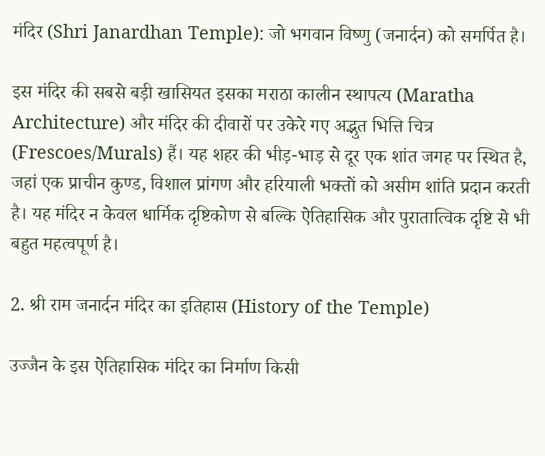मंदिर (Shri Janardhan Temple): जो भगवान विष्णु (जनार्दन) को समर्पित है।

इस मंदिर की सबसे बड़ी खासियत इसका मराठा कालीन स्थापत्य (Maratha Architecture) और मंदिर की दीवारों पर उकेरे गए अद्भुत भित्ति चित्र (Frescoes/Murals) हैं। यह शहर की भीड़-भाड़ से दूर एक शांत जगह पर स्थित है, जहां एक प्राचीन कुण्ड, विशाल प्रांगण और हरियाली भक्तों को असीम शांति प्रदान करती है। यह मंदिर न केवल धार्मिक दृष्टिकोण से बल्कि ऐतिहासिक और पुरातात्विक दृष्टि से भी बहुत महत्वपूर्ण है।

2. श्री राम जनार्दन मंदिर का इतिहास (History of the Temple)

उज्जैन के इस ऐतिहासिक मंदिर का निर्माण किसी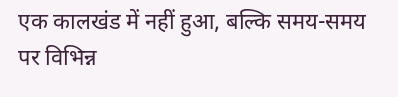एक कालखंड में नहीं हुआ, बल्कि समय-समय पर विभिन्न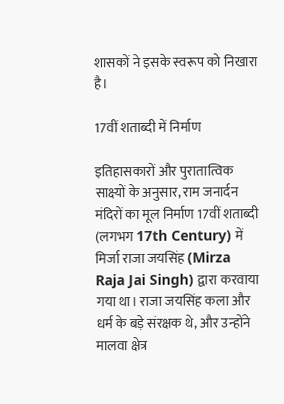शासकों ने इसके स्वरूप को निखारा है।

17वीं शताब्दी में निर्माण

इतिहासकारों और पुरातात्विक साक्ष्यों के अनुसार, राम जनार्दन मंदिरों का मूल निर्माण 17वीं शताब्दी (लगभग 17th Century) में मिर्जा राजा जयसिंह (Mirza Raja Jai Singh) द्वारा करवाया गया था। राजा जयसिंह कला और धर्म के बड़े संरक्षक थे, और उन्होंने मालवा क्षेत्र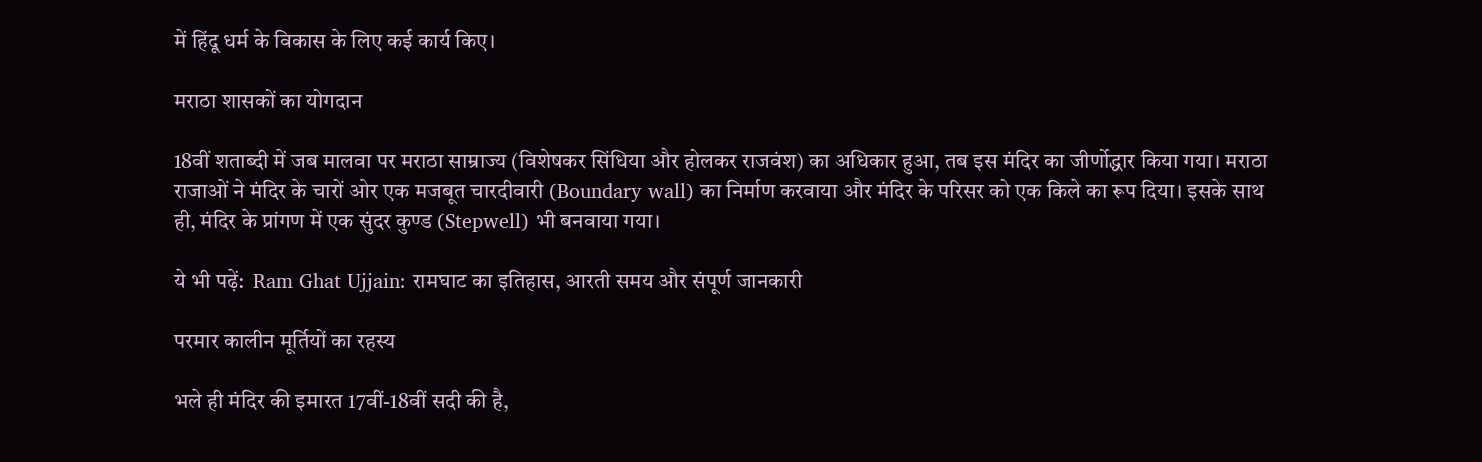में हिंदू धर्म के विकास के लिए कई कार्य किए।

मराठा शासकों का योगदान

18वीं शताब्दी में जब मालवा पर मराठा साम्राज्य (विशेषकर सिंधिया और होलकर राजवंश) का अधिकार हुआ, तब इस मंदिर का जीर्णोद्धार किया गया। मराठा राजाओं ने मंदिर के चारों ओर एक मजबूत चारदीवारी (Boundary wall) का निर्माण करवाया और मंदिर के परिसर को एक किले का रूप दिया। इसके साथ ही, मंदिर के प्रांगण में एक सुंदर कुण्ड (Stepwell) भी बनवाया गया।

ये भी पढ़ें:  Ram Ghat Ujjain: रामघाट का इतिहास, आरती समय और संपूर्ण जानकारी

परमार कालीन मूर्तियों का रहस्य

भले ही मंदिर की इमारत 17वीं-18वीं सदी की है,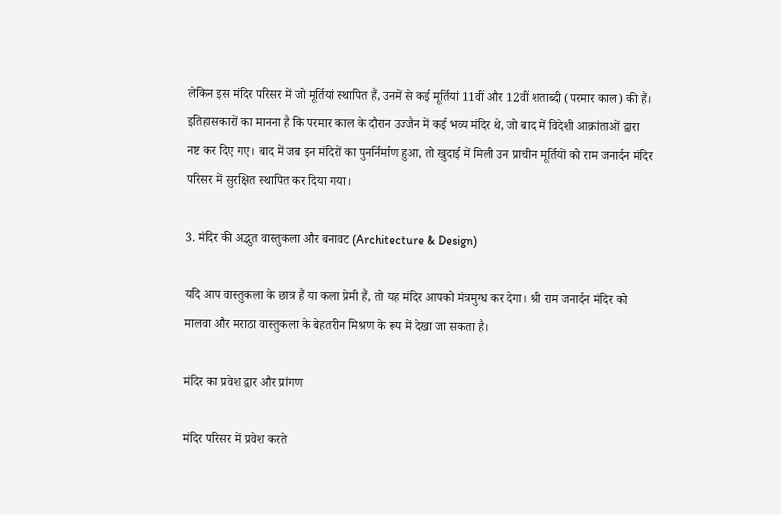लेकिन इस मंदिर परिसर में जो मूर्तियां स्थापित हैं, उनमें से कई मूर्तियां 11वीं और 12वीं शताब्दी (परमार काल) की हैं। इतिहासकारों का मानना है कि परमार काल के दौरान उज्जैन में कई भव्य मंदिर थे, जो बाद में विदेशी आक्रांताओं द्वारा नष्ट कर दिए गए। बाद में जब इन मंदिरों का पुनर्निर्माण हुआ, तो खुदाई में मिली उन प्राचीन मूर्तियों को राम जनार्दन मंदिर परिसर में सुरक्षित स्थापित कर दिया गया।

3. मंदिर की अद्भुत वास्तुकला और बनावट (Architecture & Design)

यदि आप वास्तुकला के छात्र हैं या कला प्रेमी हैं, तो यह मंदिर आपको मंत्रमुग्ध कर देगा। श्री राम जनार्दन मंदिर को मालवा और मराठा वास्तुकला के बेहतरीन मिश्रण के रूप में देखा जा सकता है।

मंदिर का प्रवेश द्वार और प्रांगण

मंदिर परिसर में प्रवेश करते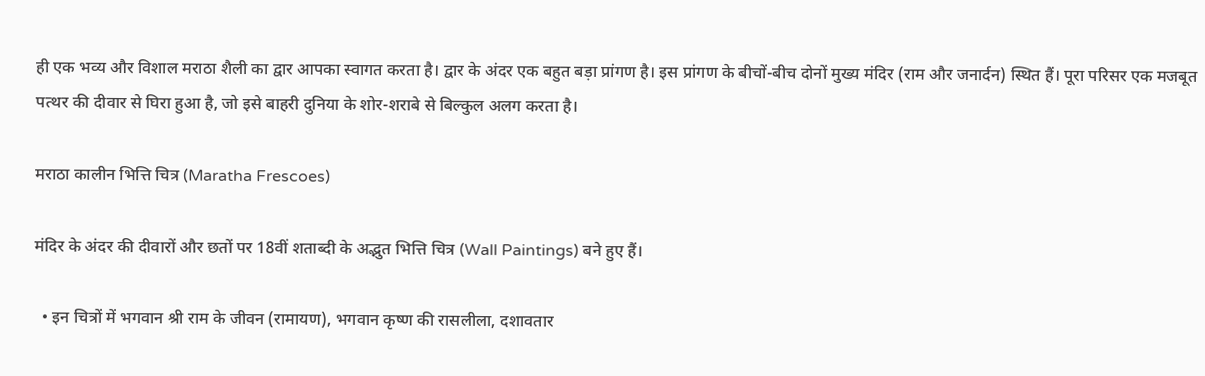ही एक भव्य और विशाल मराठा शैली का द्वार आपका स्वागत करता है। द्वार के अंदर एक बहुत बड़ा प्रांगण है। इस प्रांगण के बीचों-बीच दोनों मुख्य मंदिर (राम और जनार्दन) स्थित हैं। पूरा परिसर एक मजबूत पत्थर की दीवार से घिरा हुआ है, जो इसे बाहरी दुनिया के शोर-शराबे से बिल्कुल अलग करता है।

मराठा कालीन भित्ति चित्र (Maratha Frescoes)

मंदिर के अंदर की दीवारों और छतों पर 18वीं शताब्दी के अद्भुत भित्ति चित्र (Wall Paintings) बने हुए हैं।

  • इन चित्रों में भगवान श्री राम के जीवन (रामायण), भगवान कृष्ण की रासलीला, दशावतार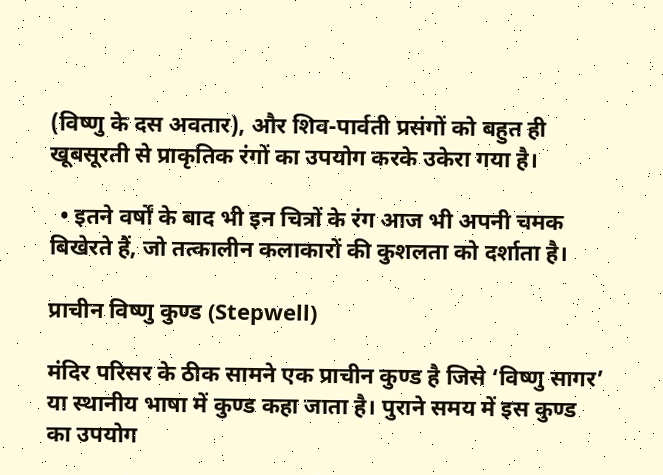(विष्णु के दस अवतार), और शिव-पार्वती प्रसंगों को बहुत ही खूबसूरती से प्राकृतिक रंगों का उपयोग करके उकेरा गया है।

  • इतने वर्षों के बाद भी इन चित्रों के रंग आज भी अपनी चमक बिखेरते हैं, जो तत्कालीन कलाकारों की कुशलता को दर्शाता है।

प्राचीन विष्णु कुण्ड (Stepwell)

मंदिर परिसर के ठीक सामने एक प्राचीन कुण्ड है जिसे ‘विष्णु सागर’ या स्थानीय भाषा में कुण्ड कहा जाता है। पुराने समय में इस कुण्ड का उपयोग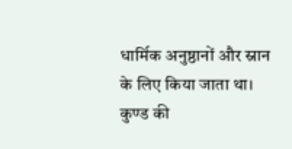धार्मिक अनुष्ठानों और स्नान के लिए किया जाता था। कुण्ड की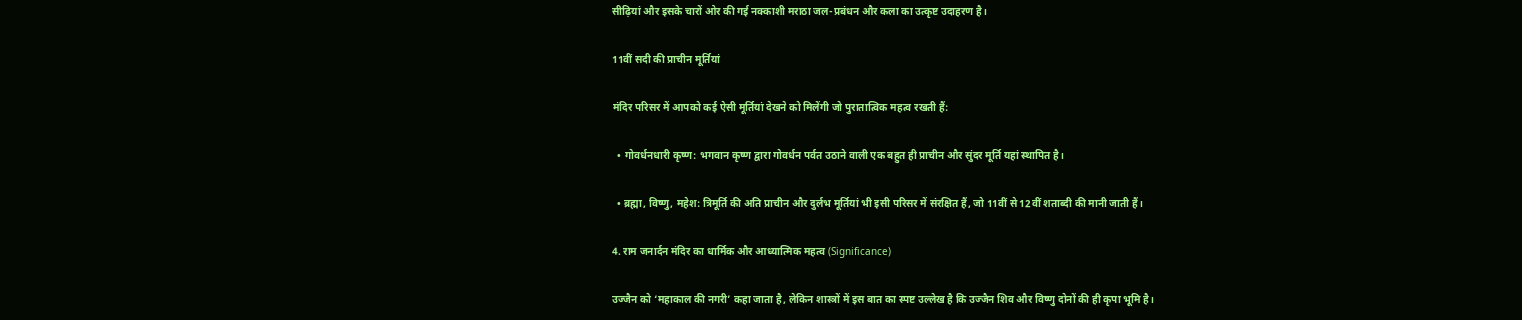सीढ़ियां और इसके चारों ओर की गई नक्काशी मराठा जल-प्रबंधन और कला का उत्कृष्ट उदाहरण है।

11वीं सदी की प्राचीन मूर्तियां

मंदिर परिसर में आपको कई ऐसी मूर्तियां देखने को मिलेंगी जो पुरातात्विक महत्व रखती हैं:

  • गोवर्धनधारी कृष्ण: भगवान कृष्ण द्वारा गोवर्धन पर्वत उठाने वाली एक बहुत ही प्राचीन और सुंदर मूर्ति यहां स्थापित है।

  • ब्रह्मा, विष्णु, महेश: त्रिमूर्ति की अति प्राचीन और दुर्लभ मूर्तियां भी इसी परिसर में संरक्षित हैं, जो 11वीं से 12वीं शताब्दी की मानी जाती हैं।

4. राम जनार्दन मंदिर का धार्मिक और आध्यात्मिक महत्व (Significance)

उज्जैन को ‘महाकाल की नगरी’ कहा जाता है, लेकिन शास्त्रों में इस बात का स्पष्ट उल्लेख है कि उज्जैन शिव और विष्णु दोनों की ही कृपा भूमि है।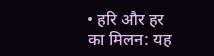• हरि और हर का मिलन: यह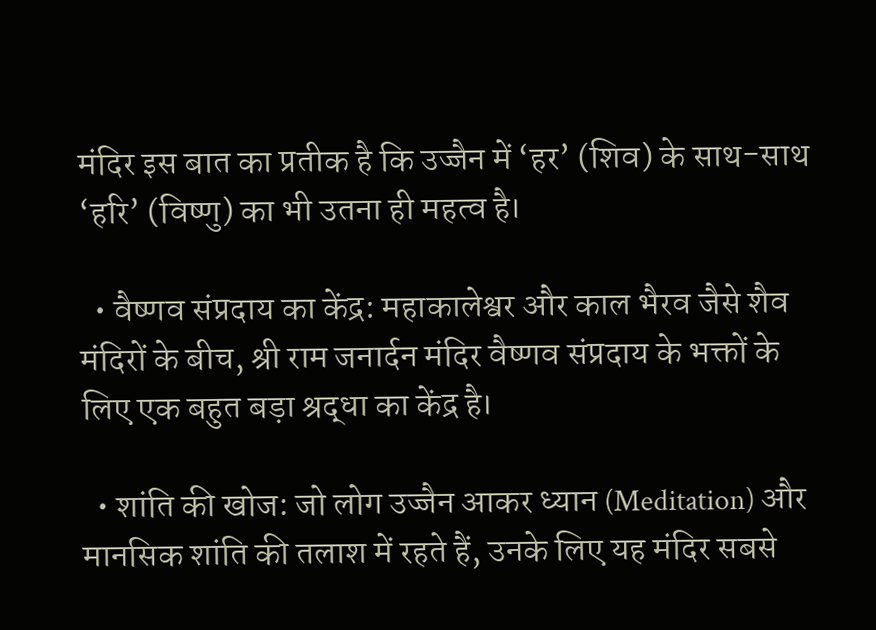मंदिर इस बात का प्रतीक है कि उज्जैन में ‘हर’ (शिव) के साथ-साथ ‘हरि’ (विष्णु) का भी उतना ही महत्व है।

  • वैष्णव संप्रदाय का केंद्र: महाकालेश्वर और काल भैरव जैसे शैव मंदिरों के बीच, श्री राम जनार्दन मंदिर वैष्णव संप्रदाय के भक्तों के लिए एक बहुत बड़ा श्रद्धा का केंद्र है।

  • शांति की खोज: जो लोग उज्जैन आकर ध्यान (Meditation) और मानसिक शांति की तलाश में रहते हैं, उनके लिए यह मंदिर सबसे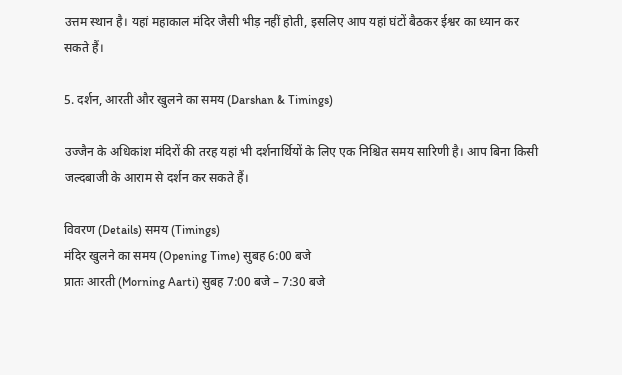उत्तम स्थान है। यहां महाकाल मंदिर जैसी भीड़ नहीं होती, इसलिए आप यहां घंटों बैठकर ईश्वर का ध्यान कर सकते हैं।

5. दर्शन, आरती और खुलने का समय (Darshan & Timings)

उज्जैन के अधिकांश मंदिरों की तरह यहां भी दर्शनार्थियों के लिए एक निश्चित समय सारिणी है। आप बिना किसी जल्दबाजी के आराम से दर्शन कर सकते हैं।

विवरण (Details) समय (Timings)
मंदिर खुलने का समय (Opening Time) सुबह 6:00 बजे
प्रातः आरती (Morning Aarti) सुबह 7:00 बजे – 7:30 बजे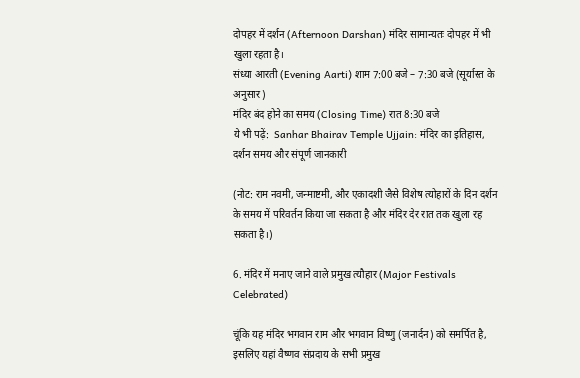दोपहर में दर्शन (Afternoon Darshan) मंदिर सामान्यतः दोपहर में भी खुला रहता है।
संध्या आरती (Evening Aarti) शाम 7:00 बजे – 7:30 बजे (सूर्यास्त के अनुसार)
मंदिर बंद होने का समय (Closing Time) रात 8:30 बजे
ये भी पढ़ें:  Sanhar Bhairav Temple Ujjain: मंदिर का इतिहास, दर्शन समय और संपूर्ण जानकारी

(नोट: राम नवमी, जन्माष्टमी, और एकादशी जैसे विशेष त्योहारों के दिन दर्शन के समय में परिवर्तन किया जा सकता है और मंदिर देर रात तक खुला रह सकता है।)

6. मंदिर में मनाए जाने वाले प्रमुख त्यौहार (Major Festivals Celebrated)

चूंकि यह मंदिर भगवान राम और भगवान विष्णु (जनार्दन) को समर्पित है, इसलिए यहां वैष्णव संप्रदाय के सभी प्रमुख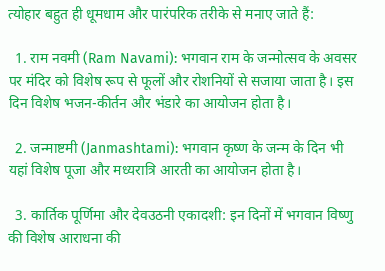त्योहार बहुत ही धूमधाम और पारंपरिक तरीके से मनाए जाते हैं:

  1. राम नवमी (Ram Navami): भगवान राम के जन्मोत्सव के अवसर पर मंदिर को विशेष रूप से फूलों और रोशनियों से सजाया जाता है। इस दिन विशेष भजन-कीर्तन और भंडारे का आयोजन होता है।

  2. जन्माष्टमी (Janmashtami): भगवान कृष्ण के जन्म के दिन भी यहां विशेष पूजा और मध्यरात्रि आरती का आयोजन होता है।

  3. कार्तिक पूर्णिमा और देवउठनी एकादशी: इन दिनों में भगवान विष्णु की विशेष आराधना की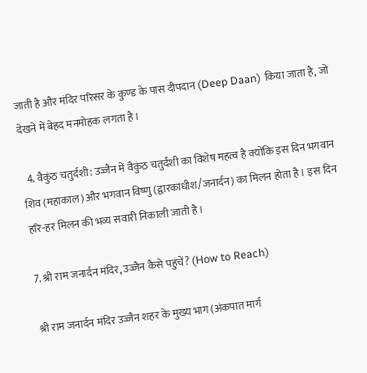जाती है और मंदिर परिसर के कुण्ड के पास दीपदान (Deep Daan) किया जाता है, जो देखने में बेहद मनमोहक लगता है।

  4. वैकुंठ चतुर्दशी: उज्जैन में वैकुंठ चतुर्दशी का विशेष महत्व है क्योंकि इस दिन भगवान शिव (महाकाल) और भगवान विष्णु (द्वारकाधीश/जनार्दन) का मिलन होता है। इस दिन हरि-हर मिलन की भव्य सवारी निकाली जाती है।

7. श्री राम जनार्दन मंदिर, उज्जैन कैसे पहुंचें? (How to Reach)

श्री राम जनार्दन मंदिर उज्जैन शहर के मुख्य भाग (अंकपात मार्ग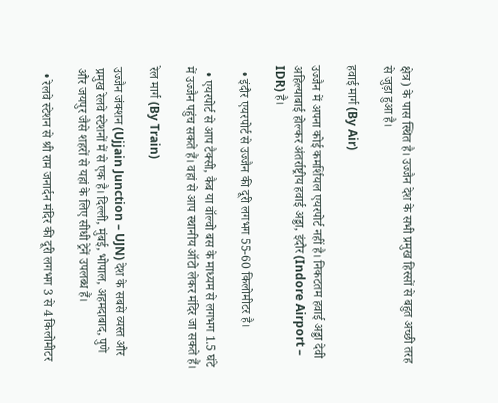क्षेत्र) के पास स्थित है। उज्जैन देश के सभी प्रमुख हिस्सों से बहुत अच्छी तरह से जुड़ा हुआ है।

हवाई मार्ग (By Air)

उज्जैन में अपना कोई कमर्शियल एयरपोर्ट नहीं है। निकटतम हवाई अड्डा देवी अहिल्याबाई होल्कर अंतर्राष्ट्रीय हवाई अड्डा, इंदौर (Indore Airport – IDR) है।

  • इंदौर एयरपोर्ट से उज्जैन की दूरी लगभग 55-60 किलोमीटर है।

  • एयरपोर्ट से आप टैक्सी, कैब या वॉल्वो बस के माध्यम से लगभग 1.5 घंटे में उज्जैन पहुंच सकते हैं। वहां से आप स्थानीय ऑटो लेकर मंदिर जा सकते हैं।

रेल मार्ग (By Train)

उज्जैन जंक्शन (Ujjain Junction – UJN) देश के सबसे व्यस्त और प्रमुख रेलवे स्टेशनों में से एक है। दिल्ली, मुंबई, भोपाल, अहमदाबाद, पुणे और जयपुर जैसे शहरों से यहां के लिए सीधी ट्रेनें उपलब्ध हैं।

  • रेलवे स्टेशन से श्री राम जनार्दन मंदिर की दूरी लगभग 3 से 4 किलोमीटर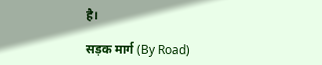है।

सड़क मार्ग (By Road)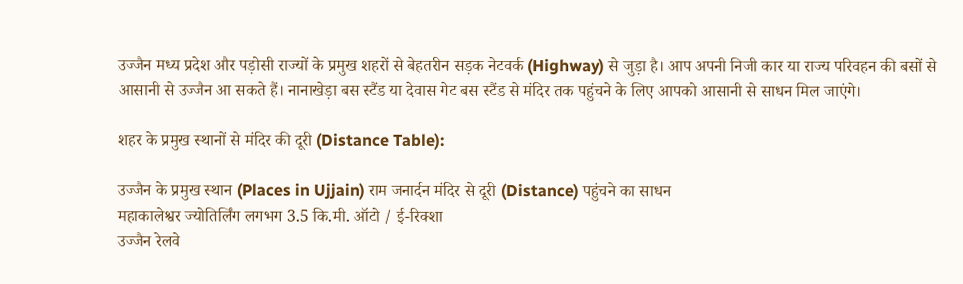उज्जैन मध्य प्रदेश और पड़ोसी राज्यों के प्रमुख शहरों से बेहतरीन सड़क नेटवर्क (Highway) से जुड़ा है। आप अपनी निजी कार या राज्य परिवहन की बसों से आसानी से उज्जैन आ सकते हैं। नानाखेड़ा बस स्टैंड या देवास गेट बस स्टैंड से मंदिर तक पहुंचने के लिए आपको आसानी से साधन मिल जाएंगे।

शहर के प्रमुख स्थानों से मंदिर की दूरी (Distance Table):

उज्जैन के प्रमुख स्थान (Places in Ujjain) राम जनार्दन मंदिर से दूरी (Distance) पहुंचने का साधन
महाकालेश्वर ज्योतिर्लिंग लगभग 3.5 कि.मी. ऑटो / ई-रिक्शा
उज्जैन रेलवे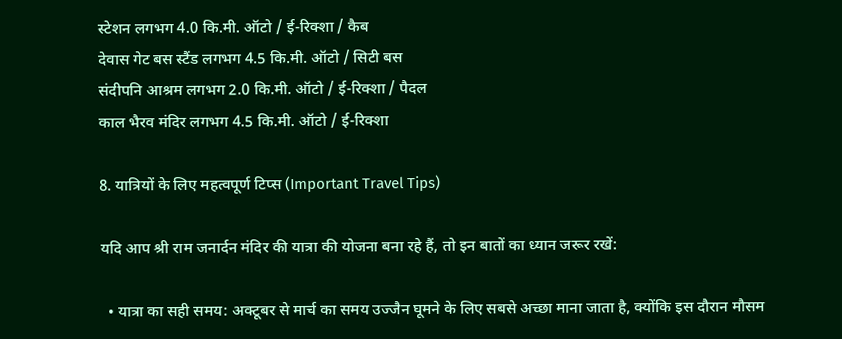स्टेशन लगभग 4.0 कि.मी. ऑटो / ई-रिक्शा / कैब
देवास गेट बस स्टैंड लगभग 4.5 कि.मी. ऑटो / सिटी बस
संदीपनि आश्रम लगभग 2.0 कि.मी. ऑटो / ई-रिक्शा / पैदल
काल भैरव मंदिर लगभग 4.5 कि.मी. ऑटो / ई-रिक्शा

8. यात्रियों के लिए महत्वपूर्ण टिप्स (Important Travel Tips)

यदि आप श्री राम जनार्दन मंदिर की यात्रा की योजना बना रहे हैं, तो इन बातों का ध्यान जरूर रखें:

  • यात्रा का सही समय: अक्टूबर से मार्च का समय उज्जैन घूमने के लिए सबसे अच्छा माना जाता है, क्योंकि इस दौरान मौसम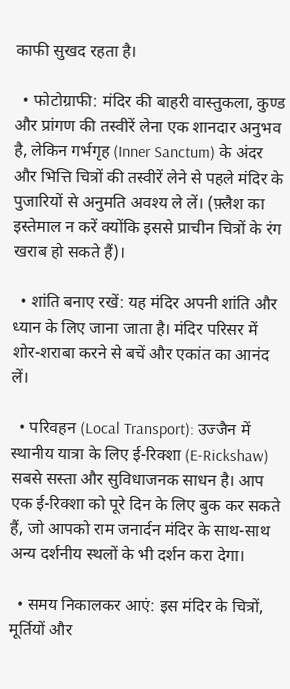काफी सुखद रहता है।

  • फोटोग्राफी: मंदिर की बाहरी वास्तुकला, कुण्ड और प्रांगण की तस्वीरें लेना एक शानदार अनुभव है, लेकिन गर्भगृह (Inner Sanctum) के अंदर और भित्ति चित्रों की तस्वीरें लेने से पहले मंदिर के पुजारियों से अनुमति अवश्य ले लें। (फ़्लैश का इस्तेमाल न करें क्योंकि इससे प्राचीन चित्रों के रंग खराब हो सकते हैं)।

  • शांति बनाए रखें: यह मंदिर अपनी शांति और ध्यान के लिए जाना जाता है। मंदिर परिसर में शोर-शराबा करने से बचें और एकांत का आनंद लें।

  • परिवहन (Local Transport): उज्जैन में स्थानीय यात्रा के लिए ई-रिक्शा (E-Rickshaw) सबसे सस्ता और सुविधाजनक साधन है। आप एक ई-रिक्शा को पूरे दिन के लिए बुक कर सकते हैं, जो आपको राम जनार्दन मंदिर के साथ-साथ अन्य दर्शनीय स्थलों के भी दर्शन करा देगा।

  • समय निकालकर आएं: इस मंदिर के चित्रों, मूर्तियों और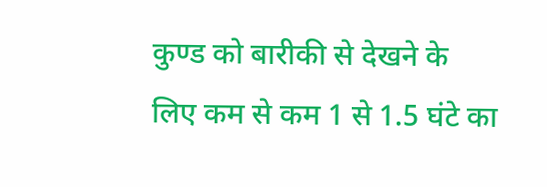कुण्ड को बारीकी से देखने के लिए कम से कम 1 से 1.5 घंटे का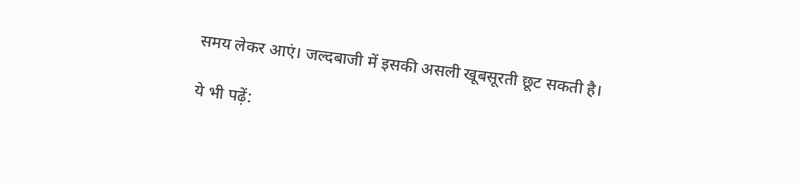समय लेकर आएं। जल्दबाजी में इसकी असली खूबसूरती छूट सकती है।

ये भी पढ़ें: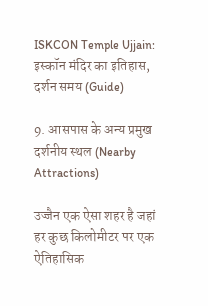ISKCON Temple Ujjain: इस्कॉन मंदिर का इतिहास, दर्शन समय (Guide)

9. आसपास के अन्य प्रमुख दर्शनीय स्थल (Nearby Attractions)

उज्जैन एक ऐसा शहर है जहां हर कुछ किलोमीटर पर एक ऐतिहासिक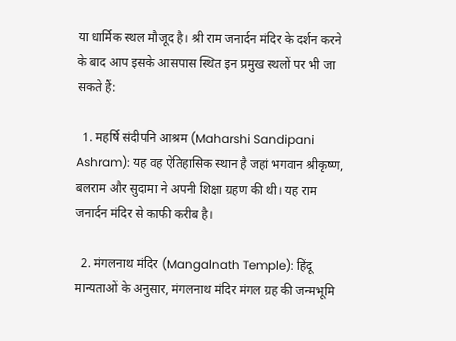या धार्मिक स्थल मौजूद है। श्री राम जनार्दन मंदिर के दर्शन करने के बाद आप इसके आसपास स्थित इन प्रमुख स्थलों पर भी जा सकते हैं:

  1. महर्षि संदीपनि आश्रम (Maharshi Sandipani Ashram): यह वह ऐतिहासिक स्थान है जहां भगवान श्रीकृष्ण, बलराम और सुदामा ने अपनी शिक्षा ग्रहण की थी। यह राम जनार्दन मंदिर से काफी करीब है।

  2. मंगलनाथ मंदिर (Mangalnath Temple): हिंदू मान्यताओं के अनुसार, मंगलनाथ मंदिर मंगल ग्रह की जन्मभूमि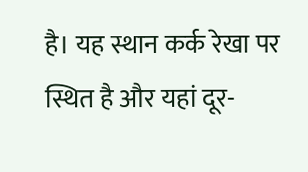है। यह स्थान कर्क रेखा पर स्थित है और यहां दूर-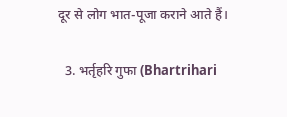दूर से लोग भात-पूजा कराने आते हैं।

  3. भर्तृहरि गुफा (Bhartrihari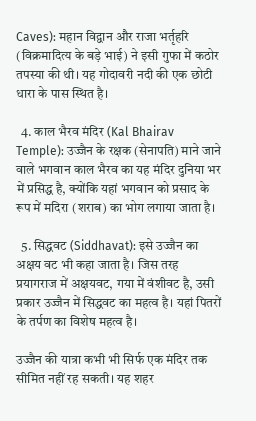Caves): महान विद्वान और राजा भर्तृहरि (विक्रमादित्य के बड़े भाई) ने इसी गुफा में कठोर तपस्या की थी। यह गोदावरी नदी की एक छोटी धारा के पास स्थित है।

  4. काल भैरव मंदिर (Kal Bhairav Temple): उज्जैन के रक्षक (सेनापति) माने जाने वाले भगवान काल भैरव का यह मंदिर दुनिया भर में प्रसिद्ध है, क्योंकि यहां भगवान को प्रसाद के रूप में मदिरा (शराब) का भोग लगाया जाता है।

  5. सिद्धवट (Siddhavat): इसे उज्जैन का अक्षय वट भी कहा जाता है। जिस तरह प्रयागराज में अक्षयवट, गया में वंशीवट है, उसी प्रकार उज्जैन में सिद्धवट का महत्व है। यहां पितरों के तर्पण का विशेष महत्व है।

उज्जैन की यात्रा कभी भी सिर्फ एक मंदिर तक सीमित नहीं रह सकती। यह शहर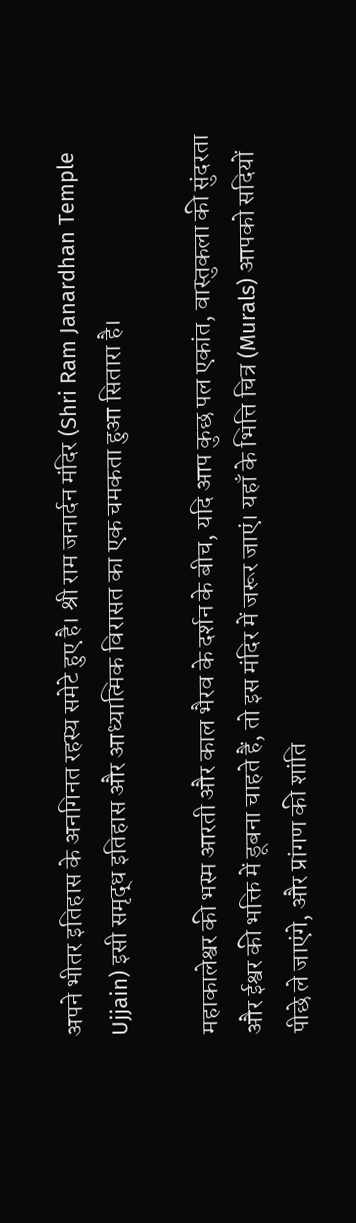अपने भीतर इतिहास के अनगिनत रहस्य समेटे हुए है। श्री राम जनार्दन मंदिर (Shri Ram Janardhan Temple Ujjain) इसी समृद्ध इतिहास और आध्यात्मिक विरासत का एक चमकता हुआ सितारा है।

महाकालेश्वर की भस्म आरती और काल भैरव के दर्शन के बीच, यदि आप कुछ पल एकांत, वास्तुकला की सुंदरता और ईश्वर की भक्ति में डूबना चाहते हैं, तो इस मंदिर में जरूर जाएं। यहाँ के भित्ति चित्र (Murals) आपको सदियों पीछे ले जाएंगे, और प्रांगण की शांति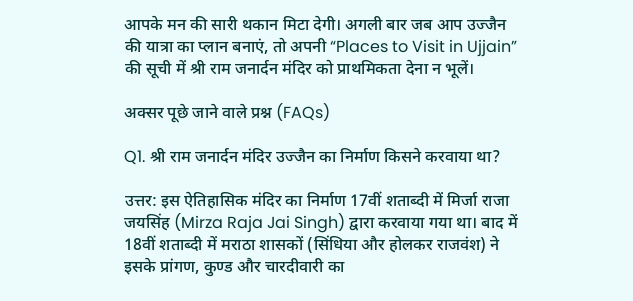आपके मन की सारी थकान मिटा देगी। अगली बार जब आप उज्जैन की यात्रा का प्लान बनाएं, तो अपनी “Places to Visit in Ujjain” की सूची में श्री राम जनार्दन मंदिर को प्राथमिकता देना न भूलें।

अक्सर पूछे जाने वाले प्रश्न (FAQs)

Q1. श्री राम जनार्दन मंदिर उज्जैन का निर्माण किसने करवाया था?

उत्तर: इस ऐतिहासिक मंदिर का निर्माण 17वीं शताब्दी में मिर्जा राजा जयसिंह (Mirza Raja Jai Singh) द्वारा करवाया गया था। बाद में 18वीं शताब्दी में मराठा शासकों (सिंधिया और होलकर राजवंश) ने इसके प्रांगण, कुण्ड और चारदीवारी का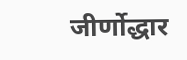जीर्णोद्धार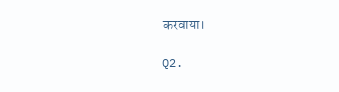करवाया।

Q2.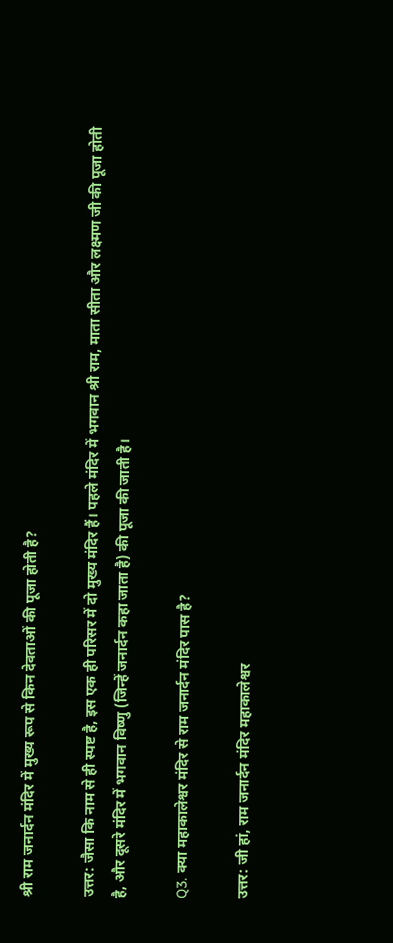श्री राम जनार्दन मंदिर में मुख्य रूप से किन देवताओं की पूजा होती है?

उत्तर: जैसा कि नाम से ही स्पष्ट है, इस एक ही परिसर में दो मुख्य मंदिर हैं। पहले मंदिर में भगवान श्री राम, माता सीता और लक्ष्मण जी की पूजा होती है, और दूसरे मंदिर में भगवान विष्णु (जिन्हें जनार्दन कहा जाता है) की पूजा की जाती है।

Q3. क्या महाकालेश्वर मंदिर से राम जनार्दन मंदिर पास है?

उत्तर: जी हां, राम जनार्दन मंदिर महाकालेश्वर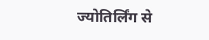ज्योतिर्लिंग से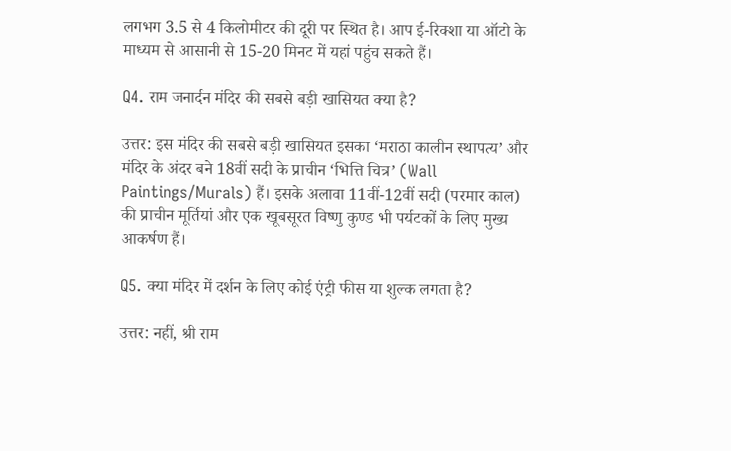लगभग 3.5 से 4 किलोमीटर की दूरी पर स्थित है। आप ई-रिक्शा या ऑटो के माध्यम से आसानी से 15-20 मिनट में यहां पहुंच सकते हैं।

Q4. राम जनार्दन मंदिर की सबसे बड़ी खासियत क्या है?

उत्तर: इस मंदिर की सबसे बड़ी खासियत इसका ‘मराठा कालीन स्थापत्य’ और मंदिर के अंदर बने 18वीं सदी के प्राचीन ‘भित्ति चित्र’ (Wall Paintings/Murals) हैं। इसके अलावा 11वीं-12वीं सदी (परमार काल) की प्राचीन मूर्तियां और एक खूबसूरत विष्णु कुण्ड भी पर्यटकों के लिए मुख्य आकर्षण हैं।

Q5. क्या मंदिर में दर्शन के लिए कोई एंट्री फीस या शुल्क लगता है?

उत्तर: नहीं, श्री राम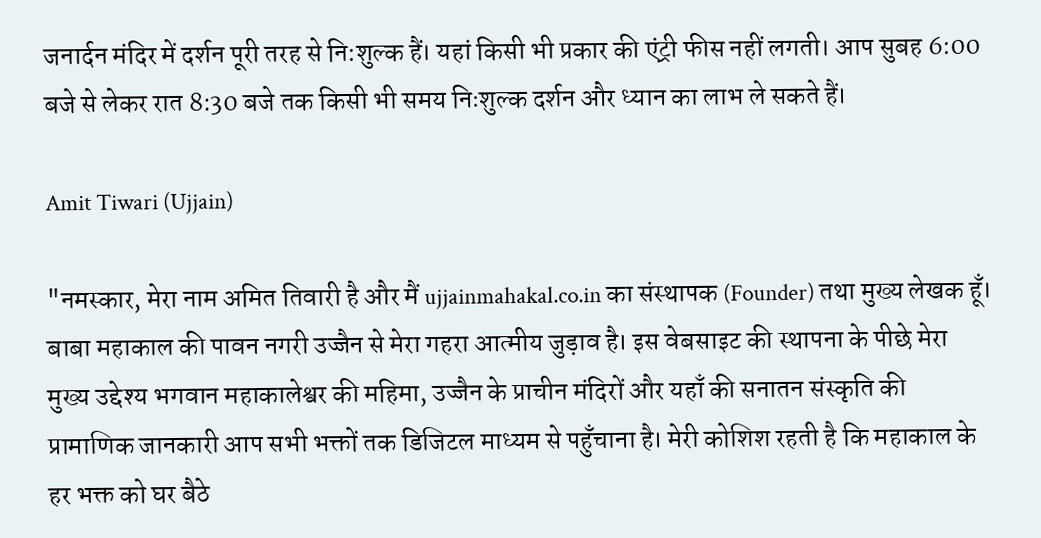जनार्दन मंदिर में दर्शन पूरी तरह से नि:शुल्क हैं। यहां किसी भी प्रकार की एंट्री फीस नहीं लगती। आप सुबह 6:00 बजे से लेकर रात 8:30 बजे तक किसी भी समय निःशुल्क दर्शन और ध्यान का लाभ ले सकते हैं।

Amit Tiwari (Ujjain)

"नमस्कार, मेरा नाम अमित तिवारी है और मैं ujjainmahakal.co.in का संस्थापक (Founder) तथा मुख्य लेखक हूँ। बाबा महाकाल की पावन नगरी उज्जैन से मेरा गहरा आत्मीय जुड़ाव है। इस वेबसाइट की स्थापना के पीछे मेरा मुख्य उद्देश्य भगवान महाकालेश्वर की महिमा, उज्जैन के प्राचीन मंदिरों और यहाँ की सनातन संस्कृति की प्रामाणिक जानकारी आप सभी भक्तों तक डिजिटल माध्यम से पहुँचाना है। मेरी कोशिश रहती है कि महाकाल के हर भक्त को घर बैठे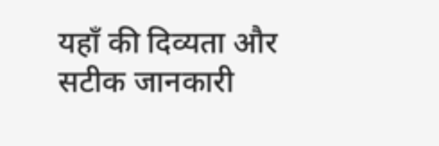यहाँ की दिव्यता और सटीक जानकारी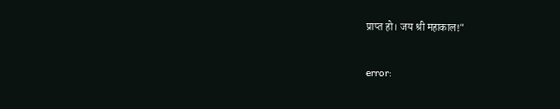प्राप्त हो। जय श्री महाकाल!"

error: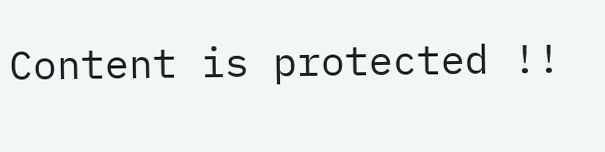Content is protected !!